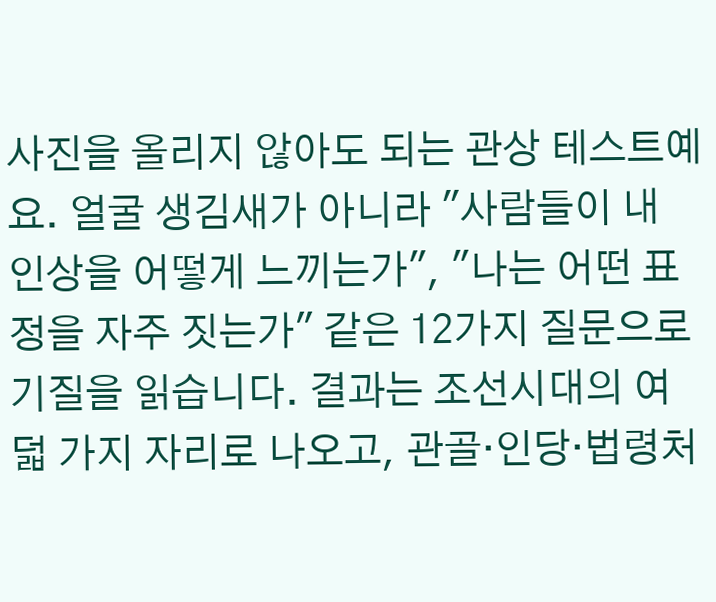사진을 올리지 않아도 되는 관상 테스트예요. 얼굴 생김새가 아니라 "사람들이 내 인상을 어떻게 느끼는가", "나는 어떤 표정을 자주 짓는가" 같은 12가지 질문으로 기질을 읽습니다. 결과는 조선시대의 여덟 가지 자리로 나오고, 관골·인당·법령처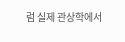럼 실제 관상학에서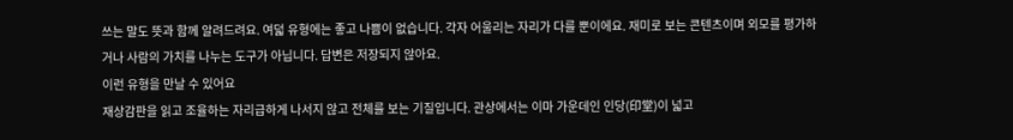쓰는 말도 뜻과 함께 알려드려요. 여덟 유형에는 좋고 나쁨이 없습니다. 각자 어울리는 자리가 다를 뿐이에요. 재미로 보는 콘텐츠이며 외모를 평가하거나 사람의 가치를 나누는 도구가 아닙니다. 답변은 저장되지 않아요.
이런 유형을 만날 수 있어요
재상감판을 읽고 조율하는 자리급하게 나서지 않고 전체를 보는 기질입니다. 관상에서는 이마 가운데인 인당(印堂)이 넓고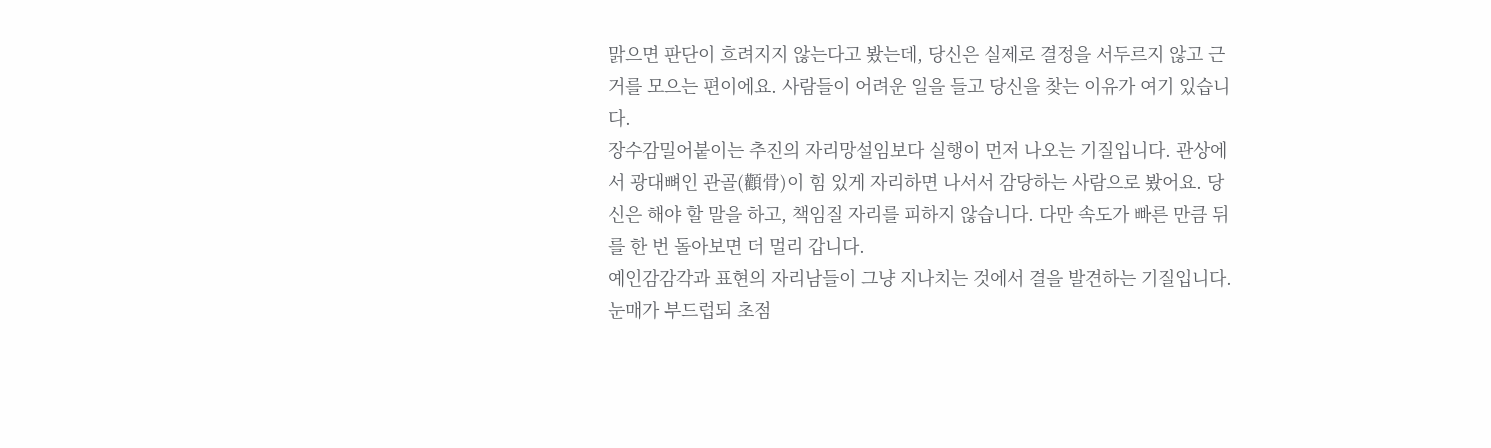맑으면 판단이 흐려지지 않는다고 봤는데, 당신은 실제로 결정을 서두르지 않고 근거를 모으는 편이에요. 사람들이 어려운 일을 들고 당신을 찾는 이유가 여기 있습니다.
장수감밀어붙이는 추진의 자리망설임보다 실행이 먼저 나오는 기질입니다. 관상에서 광대뼈인 관골(顴骨)이 힘 있게 자리하면 나서서 감당하는 사람으로 봤어요. 당신은 해야 할 말을 하고, 책임질 자리를 피하지 않습니다. 다만 속도가 빠른 만큼 뒤를 한 번 돌아보면 더 멀리 갑니다.
예인감감각과 표현의 자리남들이 그냥 지나치는 것에서 결을 발견하는 기질입니다. 눈매가 부드럽되 초점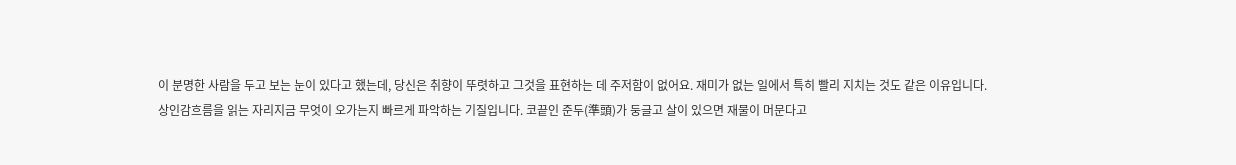이 분명한 사람을 두고 보는 눈이 있다고 했는데, 당신은 취향이 뚜렷하고 그것을 표현하는 데 주저함이 없어요. 재미가 없는 일에서 특히 빨리 지치는 것도 같은 이유입니다.
상인감흐름을 읽는 자리지금 무엇이 오가는지 빠르게 파악하는 기질입니다. 코끝인 준두(準頭)가 둥글고 살이 있으면 재물이 머문다고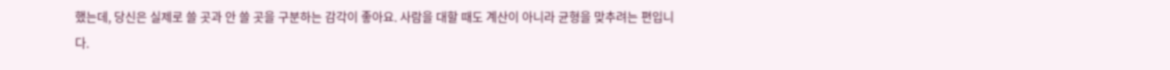했는데, 당신은 실제로 쓸 곳과 안 쓸 곳을 구분하는 감각이 좋아요. 사람을 대할 때도 계산이 아니라 균형을 맞추려는 편입니다.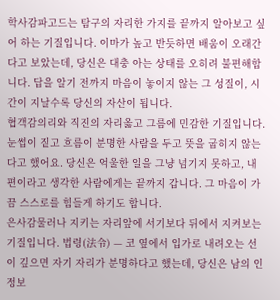학사감파고드는 탐구의 자리한 가지를 끝까지 알아보고 싶어 하는 기질입니다. 이마가 높고 반듯하면 배움이 오래간다고 보았는데, 당신은 대충 아는 상태를 오히려 불편해합니다. 답을 알기 전까지 마음이 놓이지 않는 그 성질이, 시간이 지날수록 당신의 자산이 됩니다.
협객감의리와 직진의 자리옳고 그름에 민감한 기질입니다. 눈썹이 짙고 흐름이 분명한 사람을 두고 뜻을 굽히지 않는다고 했어요. 당신은 억울한 일을 그냥 넘기지 못하고, 내 편이라고 생각한 사람에게는 끝까지 갑니다. 그 마음이 가끔 스스로를 힘들게 하기도 합니다.
은사감물러나 지키는 자리앞에 서기보다 뒤에서 지켜보는 기질입니다. 법령(法令) — 코 옆에서 입가로 내려오는 선이 깊으면 자기 자리가 분명하다고 했는데, 당신은 남의 인정보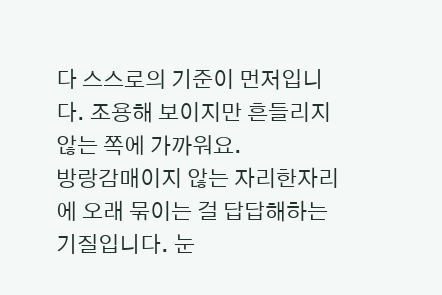다 스스로의 기준이 먼저입니다. 조용해 보이지만 흔들리지 않는 쪽에 가까워요.
방랑감매이지 않는 자리한자리에 오래 묶이는 걸 답답해하는 기질입니다. 눈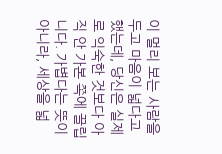이 멀리 보는 사람을 두고 마음이 넓다고 했는데, 당신은 실제로 익숙한 것보다 아직 안 가본 쪽에 끌립니다. 가볍다는 뜻이 아니라, 세상을 넓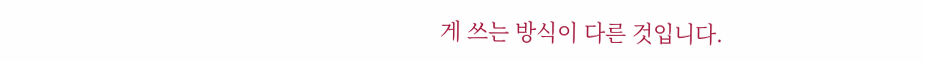게 쓰는 방식이 다른 것입니다.